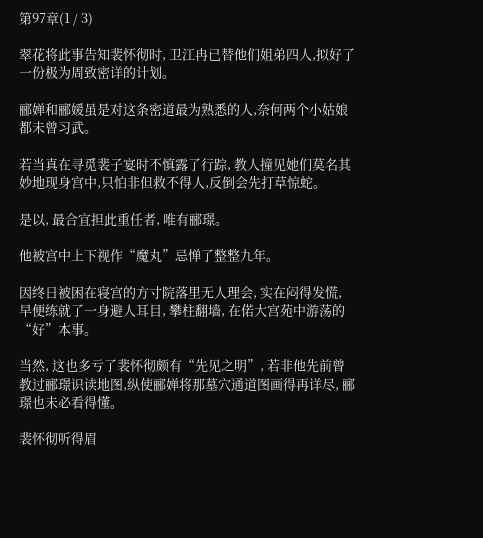第97章(1 / 3)

翠花将此事告知裴怀彻时, 卫江冉已替他们姐弟四人,拟好了一份极为周致密详的计划。

郦婵和郦媛虽是对这条密道最为熟悉的人,奈何两个小姑娘都未曾习武。

若当真在寻觅裴子宴时不慎露了行踪, 教人撞见她们莫名其妙地现身宫中,只怕非但救不得人,反倒会先打草惊蛇。

是以, 最合宜担此重任者, 唯有郦璟。

他被宫中上下视作“魔丸”忌惮了整整九年。

因终日被困在寝宫的方寸院落里无人理会, 实在闷得发慌, 早便练就了一身避人耳目, 攀柱翻墙, 在偌大宫苑中游荡的“好”本事。

当然, 这也多亏了裴怀彻颇有“先见之明”, 若非他先前曾教过郦璟识读地图,纵使郦婵将那墓穴通道图画得再详尽, 郦璟也未必看得懂。

裴怀彻听得眉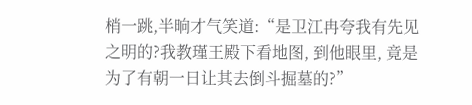梢一跳,半晌才气笑道:“是卫江冉夸我有先见之明的?我教瑾王殿下看地图, 到他眼里, 竟是为了有朝一日让其去倒斗掘墓的?”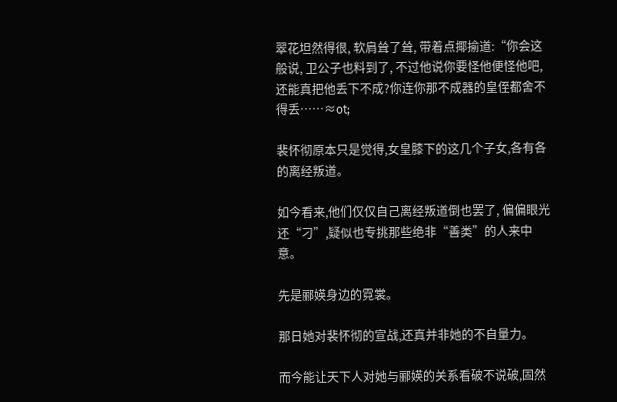翠花坦然得很, 软肩耸了耸, 带着点揶揄道:“你会这般说, 卫公子也料到了, 不过他说你要怪他便怪他吧, 还能真把他丢下不成?你连你那不成器的皇侄都舍不得丢……≈ot;

裴怀彻原本只是觉得,女皇膝下的这几个子女,各有各的离经叛道。

如今看来,他们仅仅自己离经叛道倒也罢了, 偏偏眼光还“刁”,疑似也专挑那些绝非“善类”的人来中意。

先是郦媖身边的霓裳。

那日她对裴怀彻的宣战,还真并非她的不自量力。

而今能让天下人对她与郦媖的关系看破不说破,固然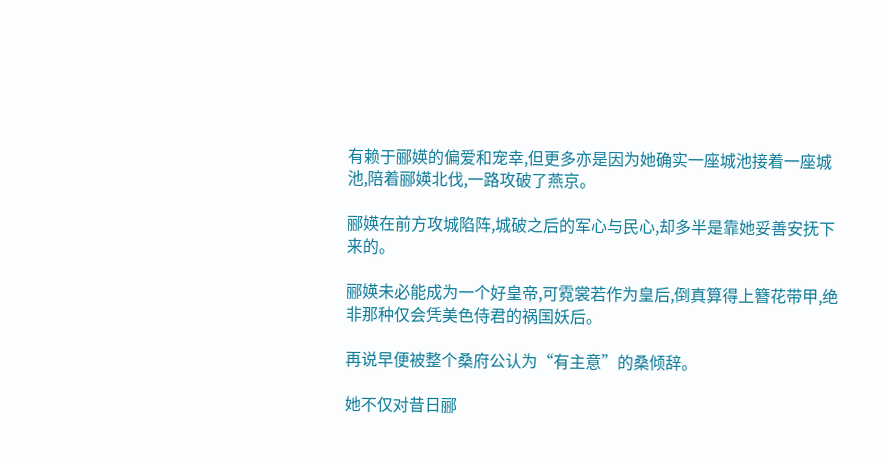有赖于郦媖的偏爱和宠幸,但更多亦是因为她确实一座城池接着一座城池,陪着郦媖北伐,一路攻破了燕京。

郦媖在前方攻城陷阵,城破之后的军心与民心,却多半是靠她妥善安抚下来的。

郦媖未必能成为一个好皇帝,可霓裳若作为皇后,倒真算得上簪花带甲,绝非那种仅会凭美色侍君的祸国妖后。

再说早便被整个桑府公认为“有主意”的桑倾辞。

她不仅对昔日郦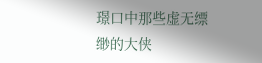璟口中那些虚无缥缈的大侠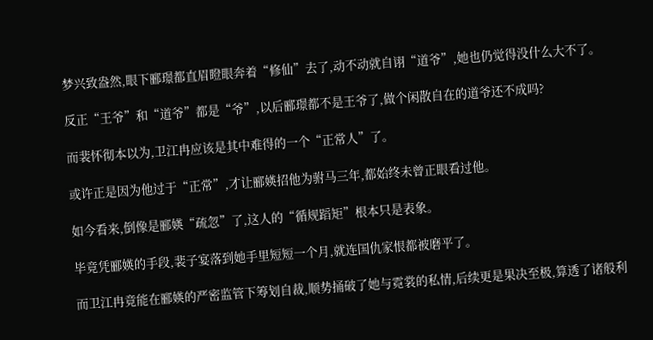梦兴致盎然,眼下郦璟都直眉瞪眼奔着“修仙”去了,动不动就自诩“道爷”,她也仍觉得没什么大不了。

反正“王爷”和“道爷”都是“爷”,以后郦璟都不是王爷了,做个闲散自在的道爷还不成吗?

而裴怀彻本以为,卫江冉应该是其中难得的一个“正常人”了。

或许正是因为他过于“正常”,才让郦媖招他为驸马三年,都始终未曾正眼看过他。

如今看来,倒像是郦媖“疏忽”了,这人的“循规蹈矩”根本只是表象。

毕竟凭郦媖的手段,裴子宴落到她手里短短一个月,就连国仇家恨都被磨平了。

而卫江冉竟能在郦媖的严密监管下筹划自裁,顺势捅破了她与霓裳的私情,后续更是果决至极,算透了诸般利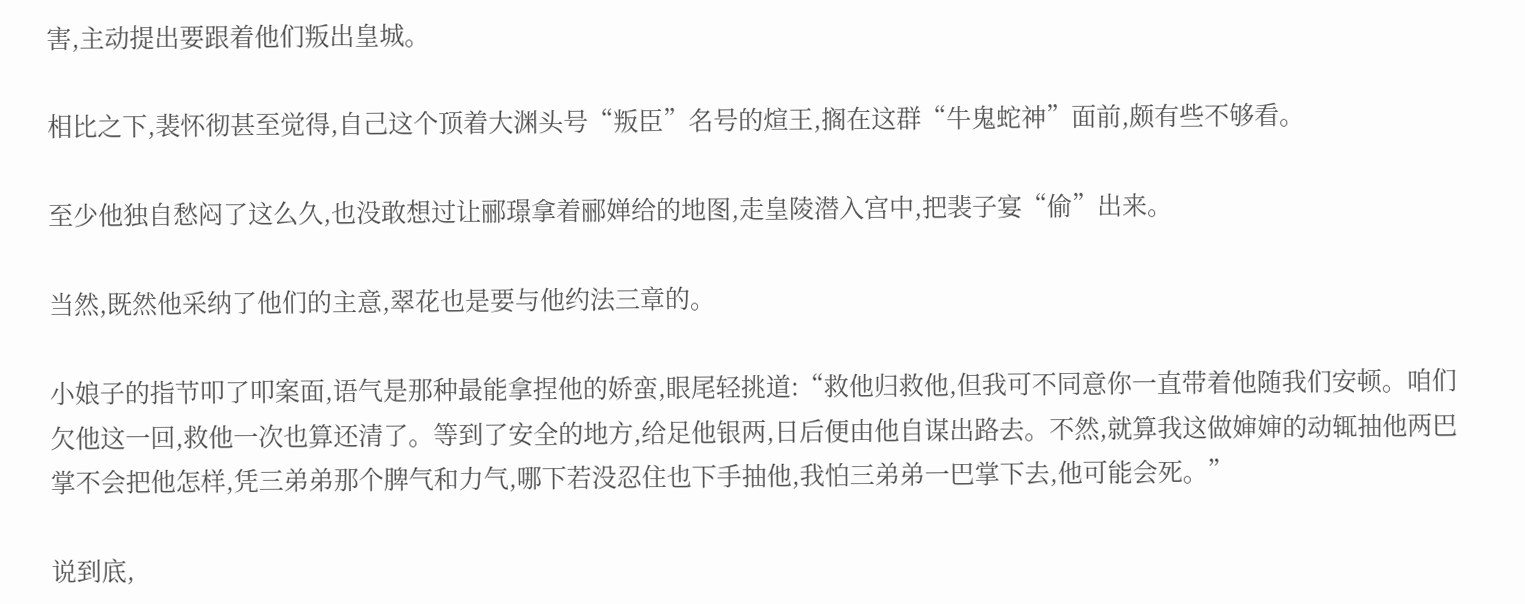害,主动提出要跟着他们叛出皇城。

相比之下,裴怀彻甚至觉得,自己这个顶着大渊头号“叛臣”名号的煊王,搁在这群“牛鬼蛇神”面前,颇有些不够看。

至少他独自愁闷了这么久,也没敢想过让郦璟拿着郦婵给的地图,走皇陵潜入宫中,把裴子宴“偷”出来。

当然,既然他采纳了他们的主意,翠花也是要与他约法三章的。

小娘子的指节叩了叩案面,语气是那种最能拿捏他的娇蛮,眼尾轻挑道:“救他归救他,但我可不同意你一直带着他随我们安顿。咱们欠他这一回,救他一次也算还清了。等到了安全的地方,给足他银两,日后便由他自谋出路去。不然,就算我这做婶婶的动辄抽他两巴掌不会把他怎样,凭三弟弟那个脾气和力气,哪下若没忍住也下手抽他,我怕三弟弟一巴掌下去,他可能会死。”

说到底,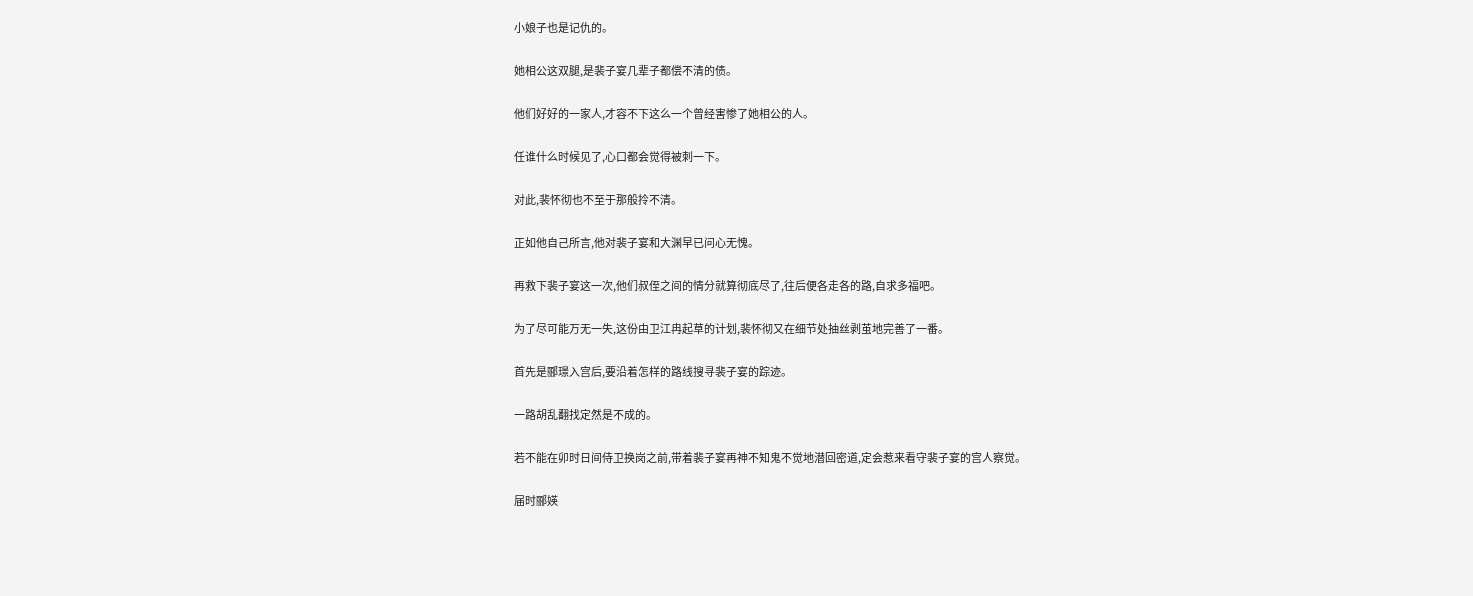小娘子也是记仇的。

她相公这双腿,是裴子宴几辈子都偿不清的债。

他们好好的一家人,才容不下这么一个曾经害惨了她相公的人。

任谁什么时候见了,心口都会觉得被刺一下。

对此,裴怀彻也不至于那般拎不清。

正如他自己所言,他对裴子宴和大渊早已问心无愧。

再救下裴子宴这一次,他们叔侄之间的情分就算彻底尽了,往后便各走各的路,自求多福吧。

为了尽可能万无一失,这份由卫江冉起草的计划,裴怀彻又在细节处抽丝剥茧地完善了一番。

首先是郦璟入宫后,要沿着怎样的路线搜寻裴子宴的踪迹。

一路胡乱翻找定然是不成的。

若不能在卯时日间侍卫换岗之前,带着裴子宴再神不知鬼不觉地潜回密道,定会惹来看守裴子宴的宫人察觉。

届时郦媖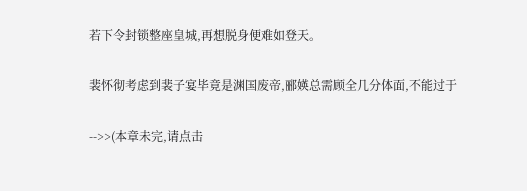若下令封锁整座皇城,再想脱身便难如登天。

裴怀彻考虑到裴子宴毕竟是渊国废帝,郦媖总需顾全几分体面,不能过于

-->>(本章未完,请点击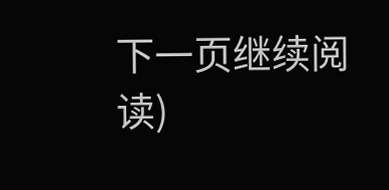下一页继续阅读)